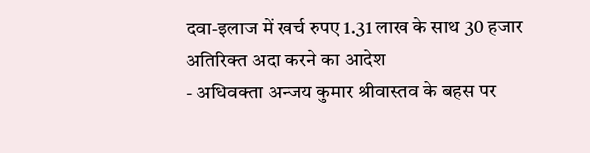दवा-इलाज में खर्च रुपए 1.31 लाख के साथ 30 हजार अतिरिक्त अदा करने का आदेश
- अधिवक्ता अन्जय कुमार श्रीवास्तव के बहस पर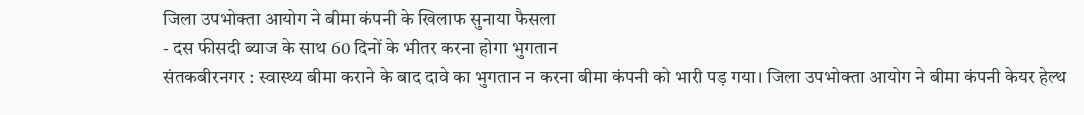जिला उपभोक्ता आयोग ने बीमा कंपनी के खिलाफ सुनाया फैसला
- दस फीसदी ब्याज के साथ 60 दिनों के भीतर करना होगा भुगतान
संतकबीरनगर : स्वास्थ्य बीमा कराने के बाद दावे का भुगतान न करना बीमा कंपनी को भारी पड़ गया। जिला उपभोक्ता आयोग ने बीमा कंपनी केयर हेल्थ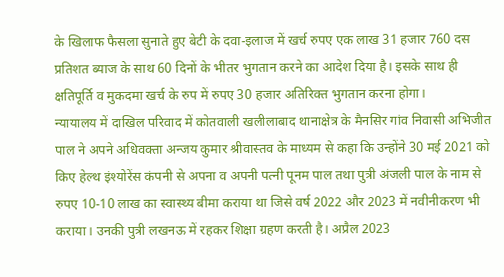के खिलाफ फैसला सुनाते हुए बेटी के दवा-इलाज में खर्च रुपए एक लाख 31 हजार 760 दस प्रतिशत ब्याज के साथ 60 दिनों के भीतर भुगतान करने का आदेश दिया है। इसके साथ ही क्षतिपूर्ति व मुकदमा खर्च के रुप में रुपए 30 हजार अतिरिक्त भुगतान करना होगा।
न्यायालय में दाखिल परिवाद में कोतवाली खलीलाबाद थानाक्षेत्र के मैनसिर गांव निवासी अभिजीत पाल ने अपने अधिवक्ता अन्जय कुमार श्रीवास्तव के माध्यम से कहा कि उन्होंने 30 मई 2021 को किए हेल्थ इंश्योरेंस कंपनी से अपना व अपनी पत्नी पूनम पाल तथा पुत्री अंजली पाल के नाम से रुपए 10-10 लाख का स्वास्थ्य बीमा कराया था जिसे वर्ष 2022 और 2023 में नवीनीकरण भी कराया। उनकी पुत्री लखनऊ में रहकर शिक्षा ग्रहण करती है। अप्रैल 2023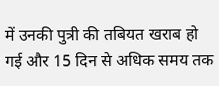में उनकी पुत्री की तबियत खराब हो गई और 15 दिन से अधिक समय तक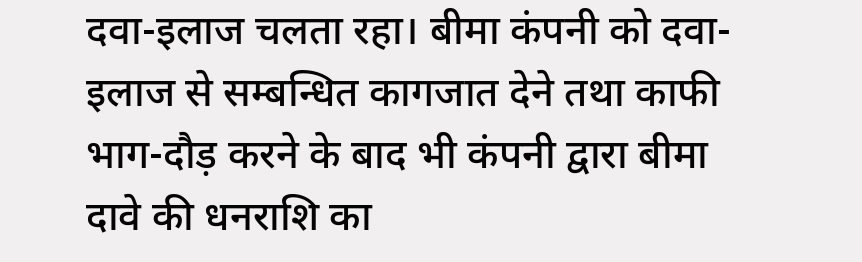दवा-इलाज चलता रहा। बीमा कंपनी को दवा-इलाज से सम्बन्धित कागजात देने तथा काफी भाग-दौड़ करने के बाद भी कंपनी द्वारा बीमा दावे की धनराशि का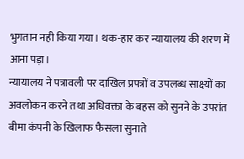भुगतान नही किया गया। थक-हार कर न्यायालय की शरण में आना पड़ा।
न्यायालय ने पत्रावली पर दाखिल प्रपत्रों व उपलब्ध साक्ष्यों का अवलोकन करने तथा अधिवक्ता के बहस को सुनने के उपरांत बीमा कंपनी के खिलाफ फैसला सुनाते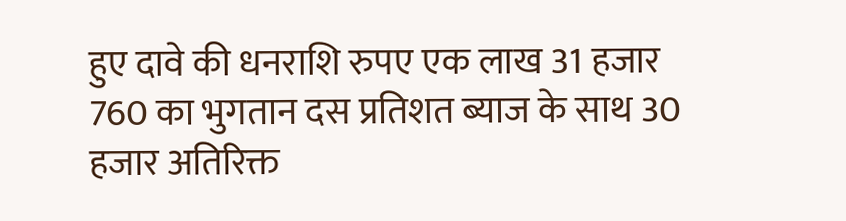हुए दावे की धनराशि रुपए एक लाख 31 हजार 760 का भुगतान दस प्रतिशत ब्याज के साथ 30 हजार अतिरिक्त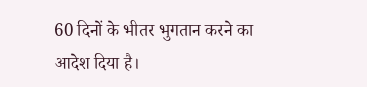60 दिनों के भीतर भुगतान करने का आदेश दिया है।